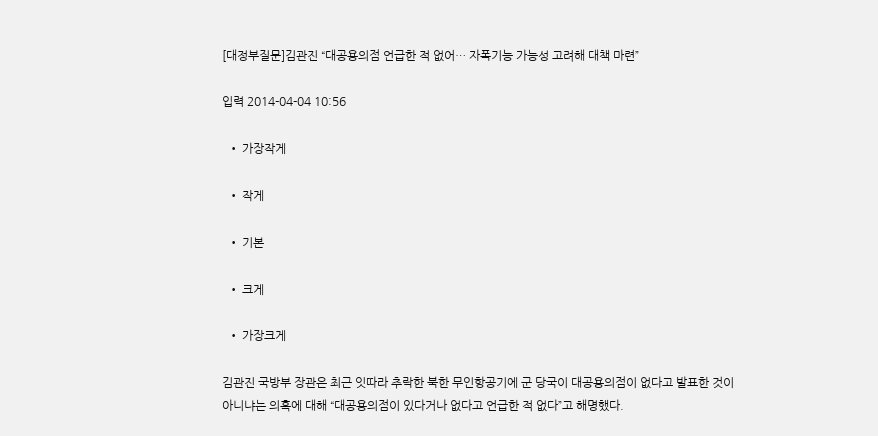[대정부질문]김관진 “대공용의점 언급한 적 없어… 자폭기능 가능성 고려해 대책 마련”

입력 2014-04-04 10:56

  • 가장작게

  • 작게

  • 기본

  • 크게

  • 가장크게

김관진 국방부 장관은 최근 잇따라 추락한 북한 무인항공기에 군 당국이 대공용의점이 없다고 발표한 것이 아니냐는 의혹에 대해 “대공용의점이 있다거나 없다고 언급한 적 없다”고 해명했다.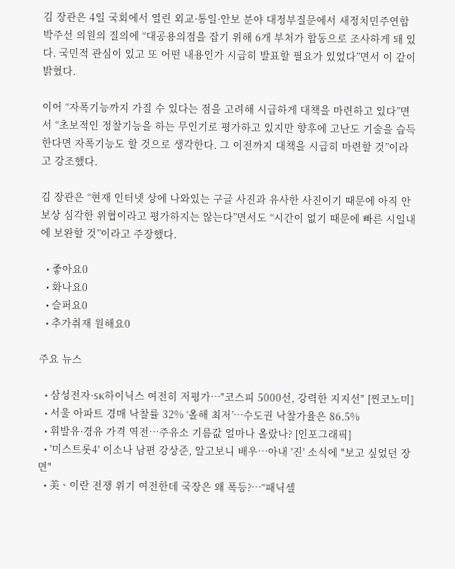김 장관은 4일 국회에서 열린 외교·통일·안보 분야 대정부질문에서 새정치민주연합 박주선 의원의 질의에 “대공용의점을 잡기 위해 6개 부처가 합동으로 조사하게 돼 있다. 국민적 관심이 있고 또 어떤 내용인가 시급히 발표할 필요가 있었다”면서 이 같이 밝혔다.

이어 “자폭기능까지 가질 수 있다는 점을 고려해 시급하게 대책을 마련하고 있다”면서 “초보적인 정찰기능을 하는 무인기로 평가하고 있지만 향후에 고난도 기술을 습득한다면 자폭기능도 할 것으로 생각한다. 그 이전까지 대책을 시급히 마련할 것”이라고 강조했다.

김 장관은 “현재 인터넷 상에 나와있는 구글 사진과 유사한 사진이기 때문에 아직 안보상 심각한 위협이라고 평가하지는 않는다”면서도 “시간이 없기 때문에 빠른 시일내에 보완할 것”이라고 주장했다.

  • 좋아요0
  • 화나요0
  • 슬퍼요0
  • 추가취재 원해요0

주요 뉴스

  • 삼성전자·SK하이닉스 여전히 저평가…"코스피 5000선, 강력한 지지선" [찐코노미]
  • 서울 아파트 경매 낙찰률 32% ‘올해 최저’⋯수도권 낙찰가율은 86.5%
  • 휘발유·경유 가격 역전…주유소 기름값 얼마나 올랐나? [인포그래픽]
  • '미스트롯4' 이소나 남편 강상준, 알고보니 배우⋯아내 '진' 소식에 "보고 싶었던 장면"
  • 美ㆍ이란 전쟁 위기 여전한데 국장은 왜 폭등?⋯“패닉셀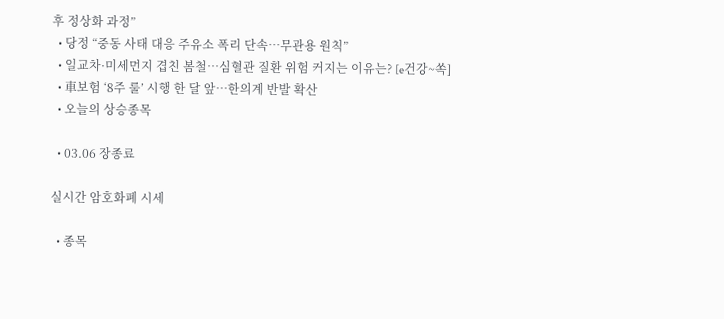후 정상화 과정”
  • 당정 “중동 사태 대응 주유소 폭리 단속…무관용 원칙”
  • 일교차·미세먼지 겹친 봄철…심혈관 질환 위험 커지는 이유는? [e건강~쏙]
  • 車보험 ‘8주 룰’ 시행 한 달 앞…한의계 반발 확산
  • 오늘의 상승종목

  • 03.06 장종료

실시간 암호화폐 시세

  • 종목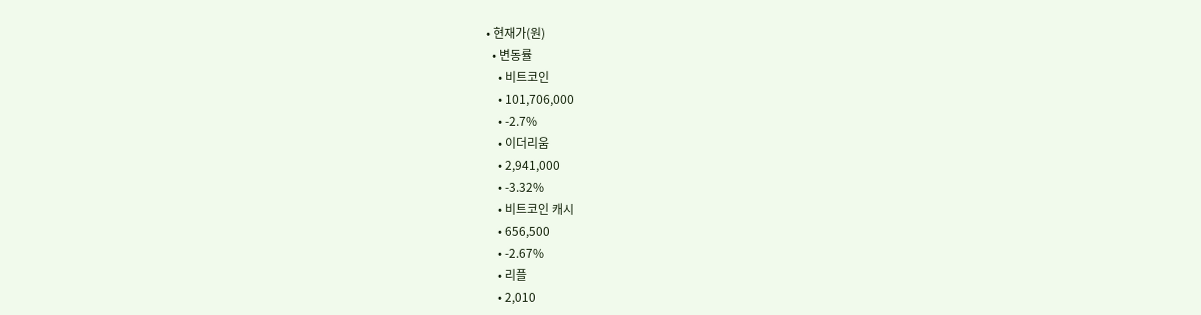• 현재가(원)
  • 변동률
    • 비트코인
    • 101,706,000
    • -2.7%
    • 이더리움
    • 2,941,000
    • -3.32%
    • 비트코인 캐시
    • 656,500
    • -2.67%
    • 리플
    • 2,010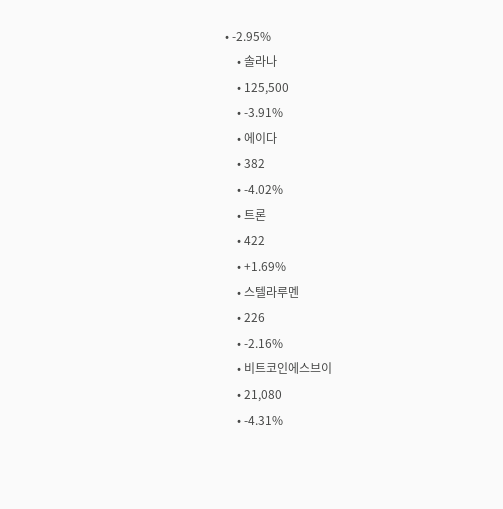• -2.95%
    • 솔라나
    • 125,500
    • -3.91%
    • 에이다
    • 382
    • -4.02%
    • 트론
    • 422
    • +1.69%
    • 스텔라루멘
    • 226
    • -2.16%
    • 비트코인에스브이
    • 21,080
    • -4.31%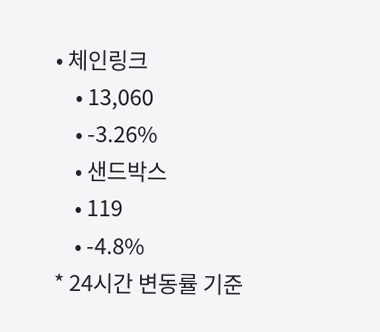• 체인링크
    • 13,060
    • -3.26%
    • 샌드박스
    • 119
    • -4.8%
* 24시간 변동률 기준